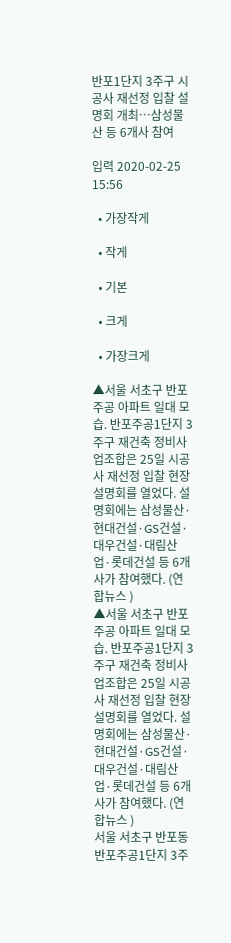반포1단지 3주구 시공사 재선정 입찰 설명회 개최…삼성물산 등 6개사 참여

입력 2020-02-25 15:56

  • 가장작게

  • 작게

  • 기본

  • 크게

  • 가장크게

▲서울 서초구 반포주공 아파트 일대 모습. 반포주공1단지 3주구 재건축 정비사업조합은 25일 시공사 재선정 입찰 현장 설명회를 열었다. 설명회에는 삼성물산·현대건설·GS건설·대우건설·대림산업·롯데건설 등 6개사가 참여했다. (연합뉴스 )
▲서울 서초구 반포주공 아파트 일대 모습. 반포주공1단지 3주구 재건축 정비사업조합은 25일 시공사 재선정 입찰 현장 설명회를 열었다. 설명회에는 삼성물산·현대건설·GS건설·대우건설·대림산업·롯데건설 등 6개사가 참여했다. (연합뉴스 )
서울 서초구 반포동 반포주공1단지 3주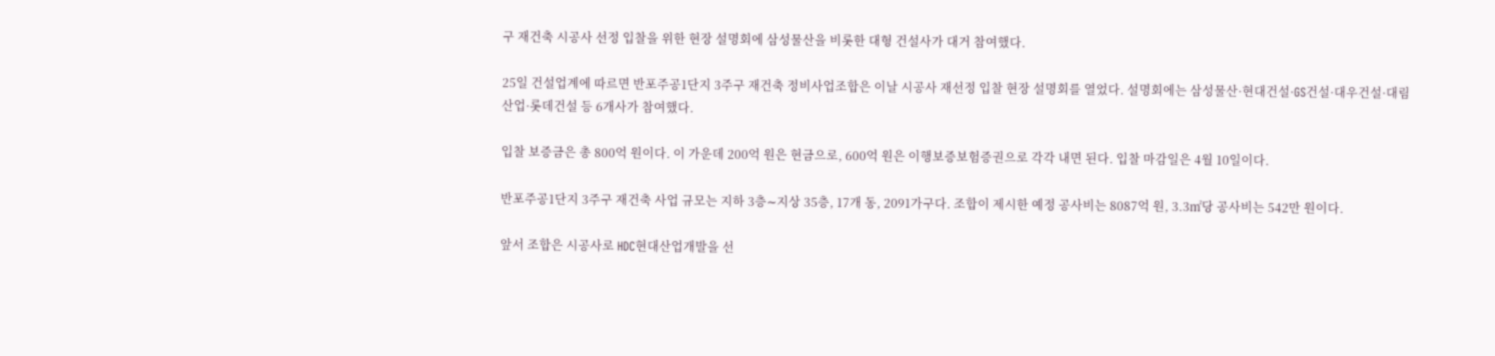구 재건축 시공사 선정 입찰을 위한 현장 설명회에 삼성물산을 비롯한 대형 건설사가 대거 참여했다.

25일 건설업계에 따르면 반포주공1단지 3주구 재건축 정비사업조합은 이날 시공사 재선정 입찰 현장 설명회를 열었다. 설명회에는 삼성물산·현대건설·GS건설·대우건설·대림산업·롯데건설 등 6개사가 참여했다.

입찰 보증금은 총 800억 원이다. 이 가운데 200억 원은 현금으로, 600억 원은 이행보증보험증권으로 각각 내면 된다. 입찰 마감일은 4월 10일이다.

반포주공1단지 3주구 재건축 사업 규모는 지하 3층∼지상 35층, 17개 동, 2091가구다. 조합이 제시한 예정 공사비는 8087억 원, 3.3㎡당 공사비는 542만 원이다.

앞서 조합은 시공사로 HDC현대산업개발을 선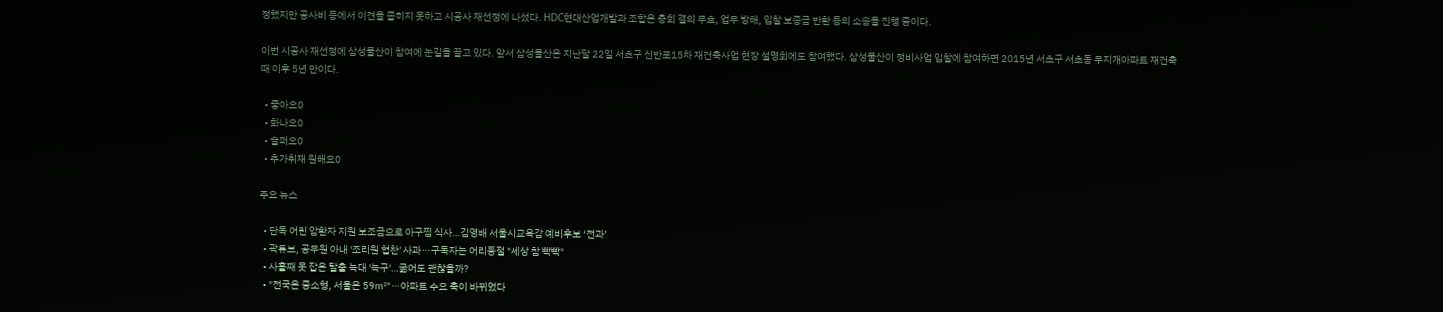정했지만 공사비 등에서 이견을 좁히지 못하고 시공사 재선정에 나섰다. HDC현대산업개발과 조합은 총회 결의 무효, 업무 방해, 입찰 보증금 반환 등의 소송을 진행 중이다.

이번 시공사 재선정에 삼성물산이 참여에 눈길을 끌고 있다. 앞서 삼성물산은 지난달 22일 서초구 신반포15차 재건축사업 현장 설명회에도 참여했다. 삼성물산이 정비사업 입찰에 참여하면 2015년 서초구 서초동 무지개아파트 재건축 때 이후 5년 만이다.

  • 좋아요0
  • 화나요0
  • 슬퍼요0
  • 추가취재 원해요0

주요 뉴스

  • 단독 어린 암환자 지원 보조금으로 아구찜 식사…김영배 서울시교육감 예비후보 ‘전과’
  • 곽튜브, 공무원 아내 '조리원 협찬' 사과⋯구독자는 어리둥절 "세상 참 빡빡"
  • 사흘째 못 잡은 탈출 늑대 '늑구'…굶어도 괜찮을까?
  • "전국은 중소형, 서울은 59㎡"⋯아파트 수요 축이 바뀌었다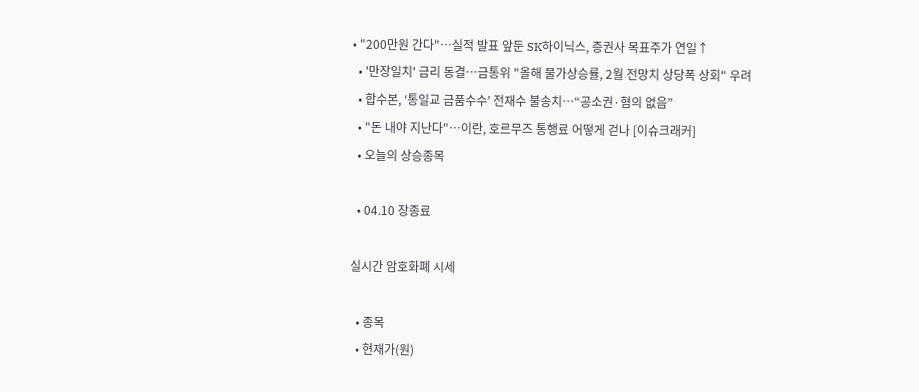• "200만원 간다"⋯실적 발표 앞둔 SK하이닉스, 증권사 목표주가 연일↑
  • '만장일치' 금리 동결⋯금통위 "올해 물가상승률, 2월 전망치 상당폭 상회" 우려
  • 합수본, ‘통일교 금품수수’ 전재수 불송치…“공소권·혐의 없음”
  • "돈 내야 지난다"⋯이란, 호르무즈 통행료 어떻게 걷나 [이슈크래커]
  • 오늘의 상승종목

  • 04.10 장종료

실시간 암호화폐 시세

  • 종목
  • 현재가(원)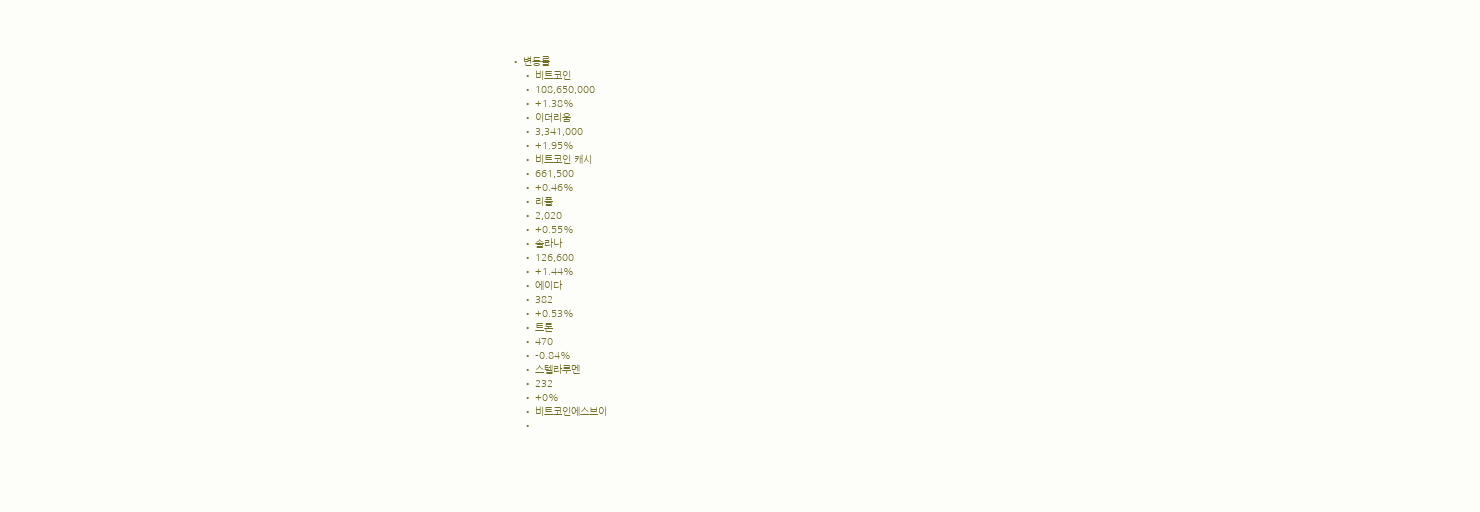• 변동률
    • 비트코인
    • 108,650,000
    • +1.38%
    • 이더리움
    • 3,341,000
    • +1.95%
    • 비트코인 캐시
    • 661,500
    • +0.46%
    • 리플
    • 2,020
    • +0.55%
    • 솔라나
    • 126,600
    • +1.44%
    • 에이다
    • 382
    • +0.53%
    • 트론
    • 470
    • -0.84%
    • 스텔라루멘
    • 232
    • +0%
    • 비트코인에스브이
    •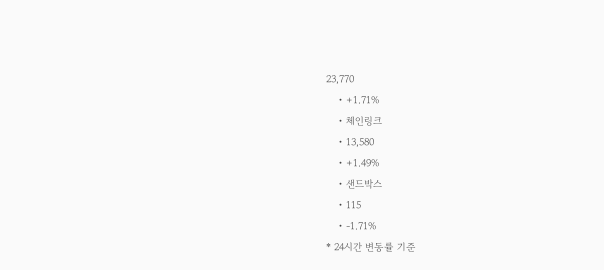23,770
    • +1.71%
    • 체인링크
    • 13,580
    • +1.49%
    • 샌드박스
    • 115
    • -1.71%
* 24시간 변동률 기준